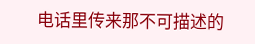电话里传来那不可描述的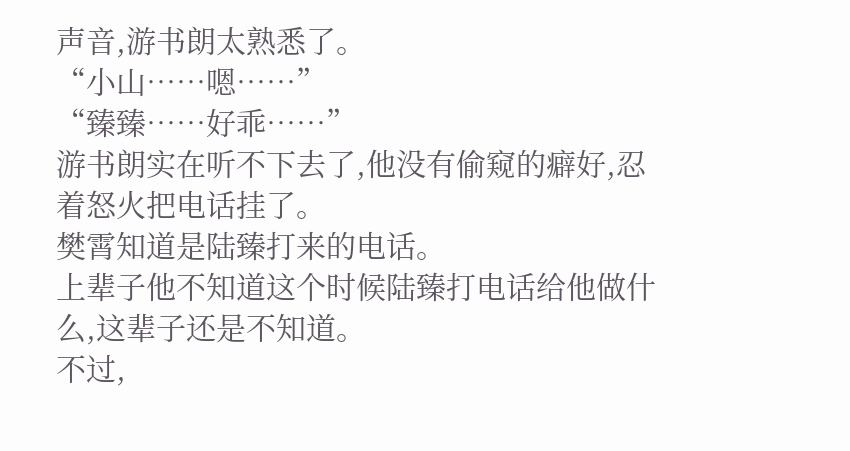声音,游书朗太熟悉了。
“小山……嗯……”
“臻臻……好乖……”
游书朗实在听不下去了,他没有偷窥的癖好,忍着怒火把电话挂了。
樊霄知道是陆臻打来的电话。
上辈子他不知道这个时候陆臻打电话给他做什么,这辈子还是不知道。
不过,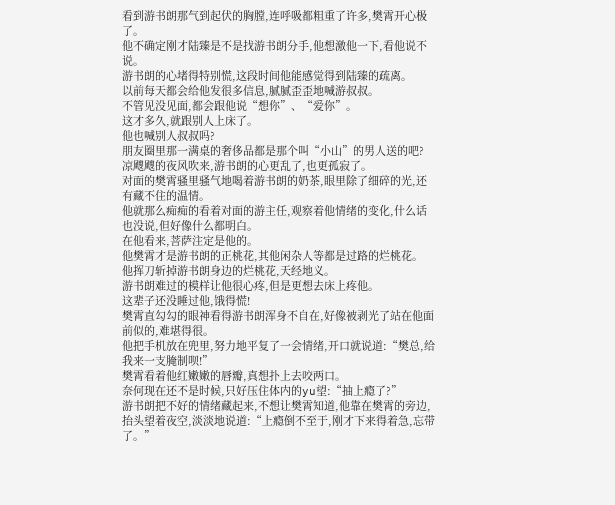看到游书朗那气到起伏的胸膛,连呼吸都粗重了许多,樊霄开心极了。
他不确定刚才陆臻是不是找游书朗分手,他想激他一下,看他说不说。
游书朗的心堵得特别慌,这段时间他能感觉得到陆臻的疏离。
以前每天都会给他发很多信息,腻腻歪歪地喊游叔叔。
不管见没见面,都会跟他说“想你”、“爱你”。
这才多久,就跟别人上床了。
他也喊别人叔叔吗?
朋友圈里那一满桌的奢侈品都是那个叫“小山”的男人送的吧?
凉飕飕的夜风吹来,游书朗的心更乱了,也更孤寂了。
对面的樊霄骚里骚气地喝着游书朗的奶茶,眼里除了细碎的光,还有藏不住的温情。
他就那么痴痴的看着对面的游主任,观察着他情绪的变化,什么话也没说,但好像什么都明白。
在他看来,菩萨注定是他的。
他樊霄才是游书朗的正桃花,其他闲杂人等都是过路的烂桃花。
他挥刀斩掉游书朗身边的烂桃花,天经地义。
游书朗难过的模样让他很心疼,但是更想去床上疼他。
这辈子还没睡过他,饿得慌!
樊霄直勾勾的眼神看得游书朗浑身不自在,好像被剥光了站在他面前似的,难堪得很。
他把手机放在兜里,努力地平复了一会情绪,开口就说道:“樊总,给我来一支腌制呗!”
樊霄看着他红嫩嫩的唇瓣,真想扑上去咬两口。
奈何现在还不是时候,只好压住体内的yu望:“抽上瘾了?”
游书朗把不好的情绪藏起来,不想让樊霄知道,他靠在樊霄的旁边,抬头望着夜空,淡淡地说道:“上瘾倒不至于,刚才下来得着急,忘带了。”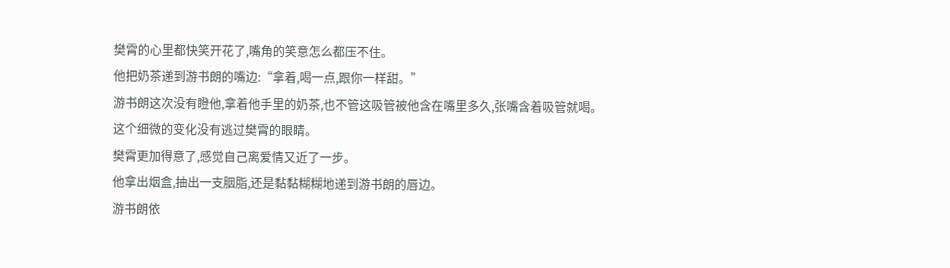樊霄的心里都快笑开花了,嘴角的笑意怎么都压不住。
他把奶茶递到游书朗的嘴边:“拿着,喝一点,跟你一样甜。”
游书朗这次没有瞪他,拿着他手里的奶茶,也不管这吸管被他含在嘴里多久,张嘴含着吸管就喝。
这个细微的变化没有逃过樊霄的眼睛。
樊霄更加得意了,感觉自己离爱情又近了一步。
他拿出烟盒,抽出一支胭脂,还是黏黏糊糊地递到游书朗的唇边。
游书朗依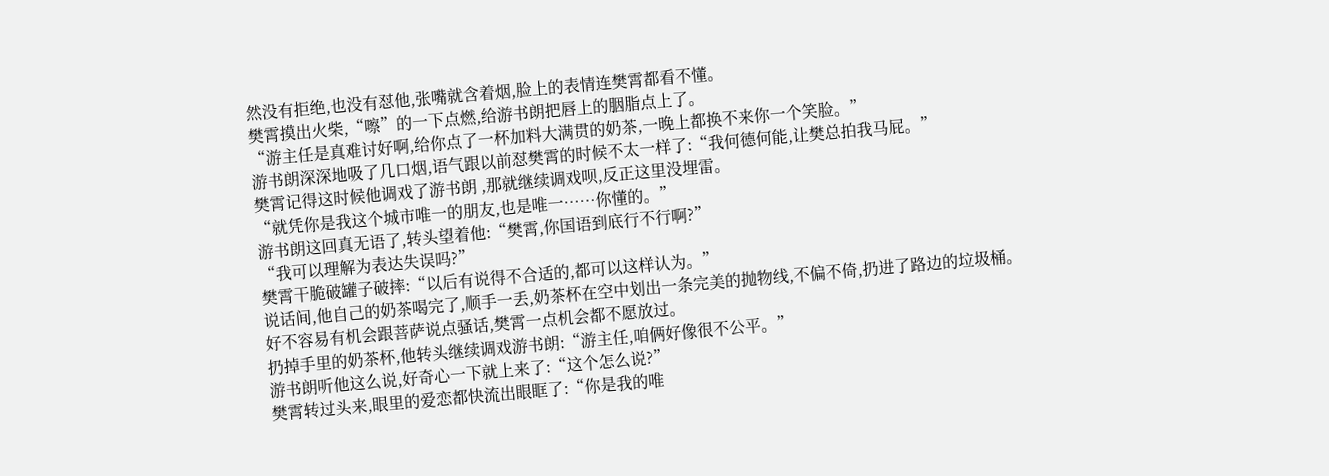然没有拒绝,也没有怼他,张嘴就含着烟,脸上的表情连樊霄都看不懂。
樊霄摸出火柴,“嚓”的一下点燃,给游书朗把唇上的胭脂点上了。
“游主任是真难讨好啊,给你点了一杯加料大满贯的奶茶,一晚上都换不来你一个笑脸。”
游书朗深深地吸了几口烟,语气跟以前怼樊霄的时候不太一样了:“我何德何能,让樊总拍我马屁。”
樊霄记得这时候他调戏了游书朗 ,那就继续调戏呗,反正这里没埋雷。
“就凭你是我这个城市唯一的朋友,也是唯一……你懂的。”
游书朗这回真无语了,转头望着他:“樊霄,你国语到底行不行啊?”
“我可以理解为表达失误吗?”
樊霄干脆破罐子破摔:“以后有说得不合适的,都可以这样认为。”
说话间,他自己的奶茶喝完了,顺手一丢,奶茶杯在空中划出一条完美的抛物线,不偏不倚,扔进了路边的垃圾桶。
好不容易有机会跟菩萨说点骚话,樊霄一点机会都不愿放过。
扔掉手里的奶茶杯,他转头继续调戏游书朗:“游主任,咱俩好像很不公平。”
游书朗听他这么说,好奇心一下就上来了:“这个怎么说?”
樊霄转过头来,眼里的爱恋都快流出眼眶了:“你是我的唯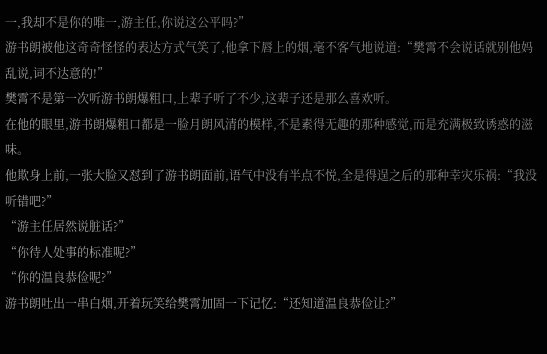一,我却不是你的唯一,游主任,你说这公平吗?”
游书朗被他这奇奇怪怪的表达方式气笑了,他拿下唇上的烟,毫不客气地说道:“樊霄不会说话就别他妈乱说,词不达意的!”
樊霄不是第一次听游书朗爆粗口,上辈子听了不少,这辈子还是那么喜欢听。
在他的眼里,游书朗爆粗口都是一脸月朗风清的模样,不是素得无趣的那种感觉,而是充满极致诱惑的滋味。
他欺身上前,一张大脸又怼到了游书朗面前,语气中没有半点不悦,全是得逞之后的那种幸灾乐祸:“我没听错吧?”
“游主任居然说脏话?”
“你待人处事的标准呢?”
“你的温良恭俭呢?”
游书朗吐出一串白烟,开着玩笑给樊霄加固一下记忆:“还知道温良恭俭让?”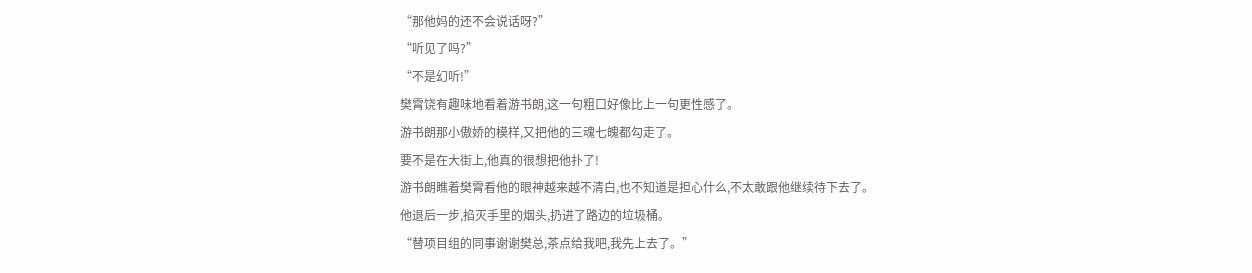“那他妈的还不会说话呀?”
“听见了吗?”
“不是幻听!”
樊霄饶有趣味地看着游书朗,这一句粗口好像比上一句更性感了。
游书朗那小傲娇的模样,又把他的三魂七魄都勾走了。
要不是在大街上,他真的很想把他扑了!
游书朗瞧着樊霄看他的眼神越来越不清白,也不知道是担心什么,不太敢跟他继续待下去了。
他退后一步,掐灭手里的烟头,扔进了路边的垃圾桶。
“替项目组的同事谢谢樊总,茶点给我吧,我先上去了。”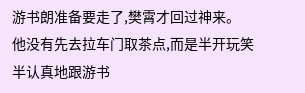游书朗准备要走了,樊霄才回过神来。
他没有先去拉车门取茶点,而是半开玩笑半认真地跟游书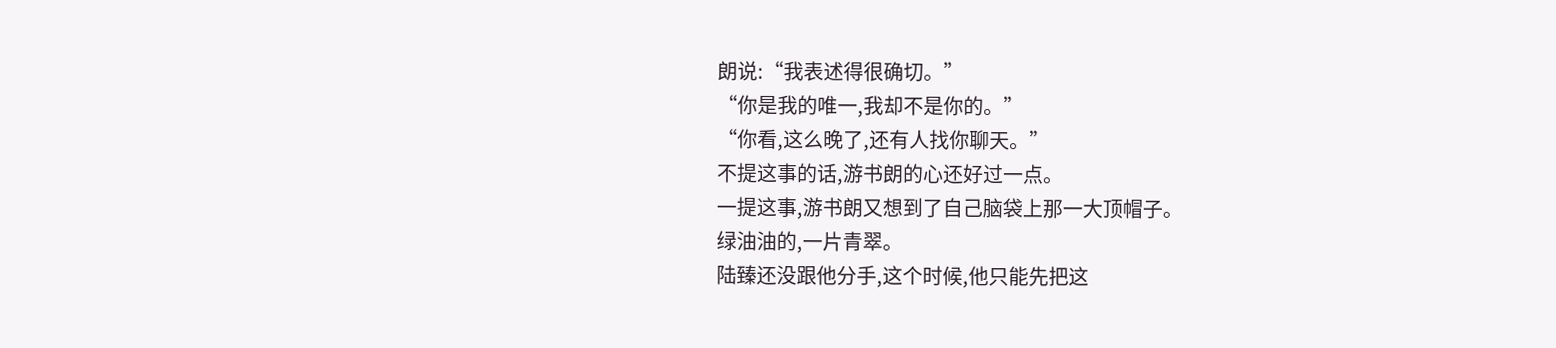朗说:“我表述得很确切。”
“你是我的唯一,我却不是你的。”
“你看,这么晚了,还有人找你聊天。”
不提这事的话,游书朗的心还好过一点。
一提这事,游书朗又想到了自己脑袋上那一大顶帽子。
绿油油的,一片青翠。
陆臻还没跟他分手,这个时候,他只能先把这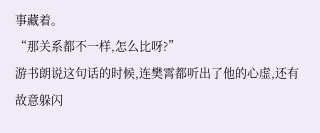事藏着。
“那关系都不一样,怎么比呀?”
游书朗说这句话的时候,连樊霄都听出了他的心虚,还有故意躲闪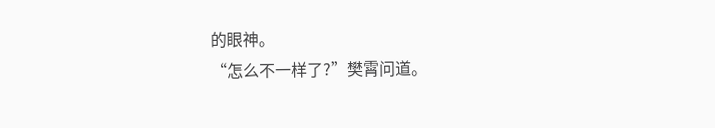的眼神。
“怎么不一样了?”樊霄问道。